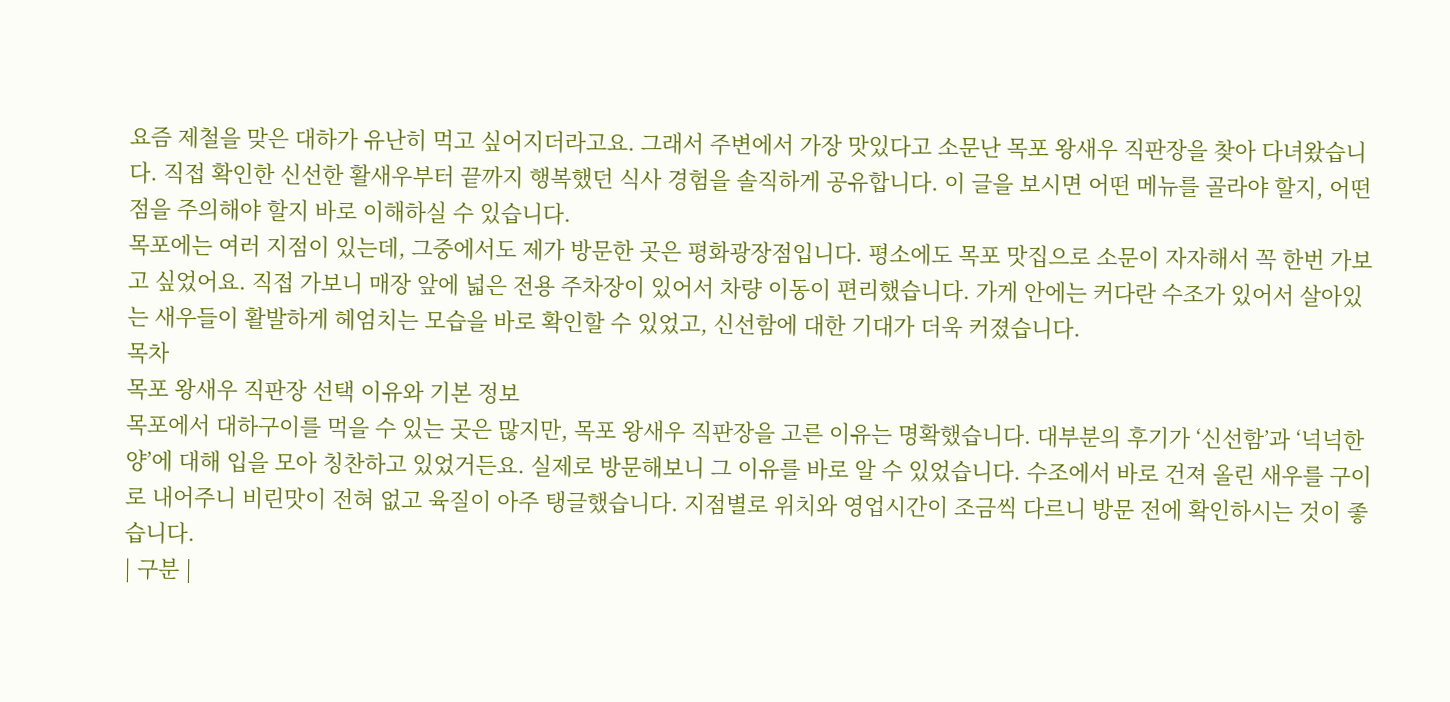요즘 제철을 맞은 대하가 유난히 먹고 싶어지더라고요. 그래서 주변에서 가장 맛있다고 소문난 목포 왕새우 직판장을 찾아 다녀왔습니다. 직접 확인한 신선한 활새우부터 끝까지 행복했던 식사 경험을 솔직하게 공유합니다. 이 글을 보시면 어떤 메뉴를 골라야 할지, 어떤 점을 주의해야 할지 바로 이해하실 수 있습니다.
목포에는 여러 지점이 있는데, 그중에서도 제가 방문한 곳은 평화광장점입니다. 평소에도 목포 맛집으로 소문이 자자해서 꼭 한번 가보고 싶었어요. 직접 가보니 매장 앞에 넓은 전용 주차장이 있어서 차량 이동이 편리했습니다. 가게 안에는 커다란 수조가 있어서 살아있는 새우들이 활발하게 헤엄치는 모습을 바로 확인할 수 있었고, 신선함에 대한 기대가 더욱 커졌습니다.
목차
목포 왕새우 직판장 선택 이유와 기본 정보
목포에서 대하구이를 먹을 수 있는 곳은 많지만, 목포 왕새우 직판장을 고른 이유는 명확했습니다. 대부분의 후기가 ‘신선함’과 ‘넉넉한 양’에 대해 입을 모아 칭찬하고 있었거든요. 실제로 방문해보니 그 이유를 바로 알 수 있었습니다. 수조에서 바로 건져 올린 새우를 구이로 내어주니 비린맛이 전혀 없고 육질이 아주 탱글했습니다. 지점별로 위치와 영업시간이 조금씩 다르니 방문 전에 확인하시는 것이 좋습니다.
| 구분 |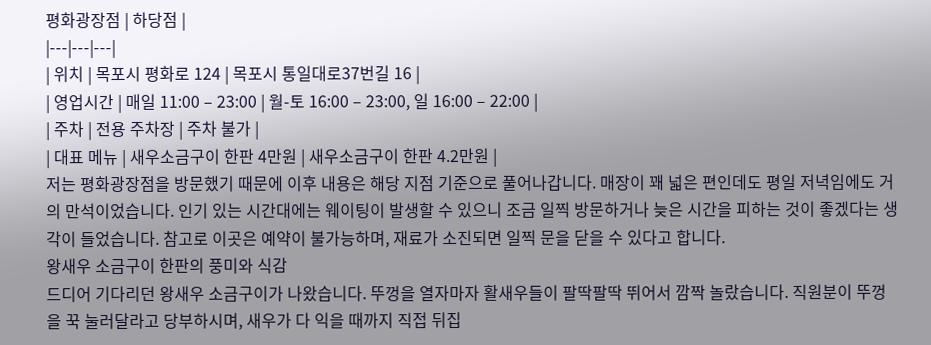평화광장점 | 하당점 |
|---|---|---|
| 위치 | 목포시 평화로 124 | 목포시 통일대로37번길 16 |
| 영업시간 | 매일 11:00 – 23:00 | 월-토 16:00 – 23:00, 일 16:00 – 22:00 |
| 주차 | 전용 주차장 | 주차 불가 |
| 대표 메뉴 | 새우소금구이 한판 4만원 | 새우소금구이 한판 4.2만원 |
저는 평화광장점을 방문했기 때문에 이후 내용은 해당 지점 기준으로 풀어나갑니다. 매장이 꽤 넓은 편인데도 평일 저녁임에도 거의 만석이었습니다. 인기 있는 시간대에는 웨이팅이 발생할 수 있으니 조금 일찍 방문하거나 늦은 시간을 피하는 것이 좋겠다는 생각이 들었습니다. 참고로 이곳은 예약이 불가능하며, 재료가 소진되면 일찍 문을 닫을 수 있다고 합니다.
왕새우 소금구이 한판의 풍미와 식감
드디어 기다리던 왕새우 소금구이가 나왔습니다. 뚜껑을 열자마자 활새우들이 팔딱팔딱 뛰어서 깜짝 놀랐습니다. 직원분이 뚜껑을 꾹 눌러달라고 당부하시며, 새우가 다 익을 때까지 직접 뒤집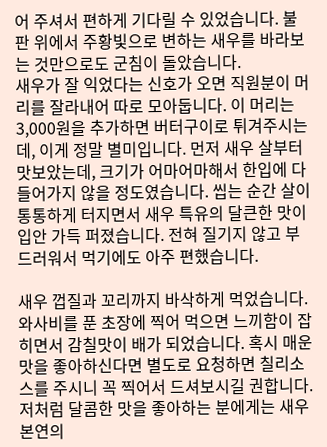어 주셔서 편하게 기다릴 수 있었습니다. 불판 위에서 주황빛으로 변하는 새우를 바라보는 것만으로도 군침이 돌았습니다.
새우가 잘 익었다는 신호가 오면 직원분이 머리를 잘라내어 따로 모아둡니다. 이 머리는 3,000원을 추가하면 버터구이로 튀겨주시는데, 이게 정말 별미입니다. 먼저 새우 살부터 맛보았는데, 크기가 어마어마해서 한입에 다 들어가지 않을 정도였습니다. 씹는 순간 살이 통통하게 터지면서 새우 특유의 달큰한 맛이 입안 가득 퍼졌습니다. 전혀 질기지 않고 부드러워서 먹기에도 아주 편했습니다.

새우 껍질과 꼬리까지 바삭하게 먹었습니다. 와사비를 푼 초장에 찍어 먹으면 느끼함이 잡히면서 감칠맛이 배가 되었습니다. 혹시 매운 맛을 좋아하신다면 별도로 요청하면 칠리소스를 주시니 꼭 찍어서 드셔보시길 권합니다. 저처럼 달콤한 맛을 좋아하는 분에게는 새우 본연의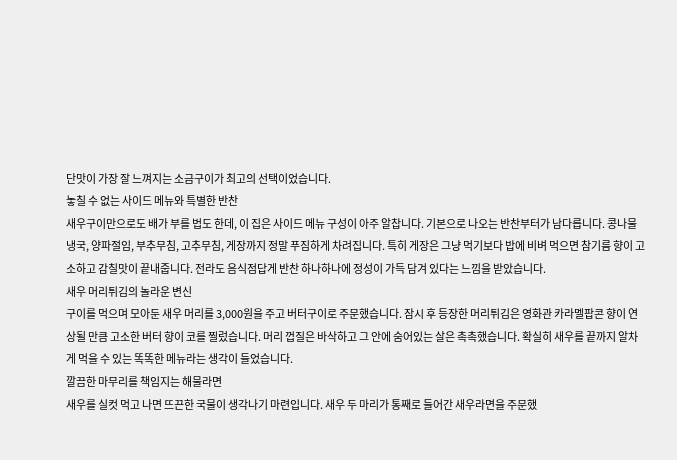단맛이 가장 잘 느껴지는 소금구이가 최고의 선택이었습니다.
놓칠 수 없는 사이드 메뉴와 특별한 반찬
새우구이만으로도 배가 부를 법도 한데, 이 집은 사이드 메뉴 구성이 아주 알찹니다. 기본으로 나오는 반찬부터가 남다릅니다. 콩나물냉국, 양파절임, 부추무침, 고추무침, 게장까지 정말 푸짐하게 차려집니다. 특히 게장은 그냥 먹기보다 밥에 비벼 먹으면 참기름 향이 고소하고 감칠맛이 끝내줍니다. 전라도 음식점답게 반찬 하나하나에 정성이 가득 담겨 있다는 느낌을 받았습니다.
새우 머리튀김의 놀라운 변신
구이를 먹으며 모아둔 새우 머리를 3,000원을 주고 버터구이로 주문했습니다. 잠시 후 등장한 머리튀김은 영화관 카라멜팝콘 향이 연상될 만큼 고소한 버터 향이 코를 찔렀습니다. 머리 껍질은 바삭하고 그 안에 숨어있는 살은 촉촉했습니다. 확실히 새우를 끝까지 알차게 먹을 수 있는 똑똑한 메뉴라는 생각이 들었습니다.
깔끔한 마무리를 책임지는 해물라면
새우를 실컷 먹고 나면 뜨끈한 국물이 생각나기 마련입니다. 새우 두 마리가 통째로 들어간 새우라면을 주문했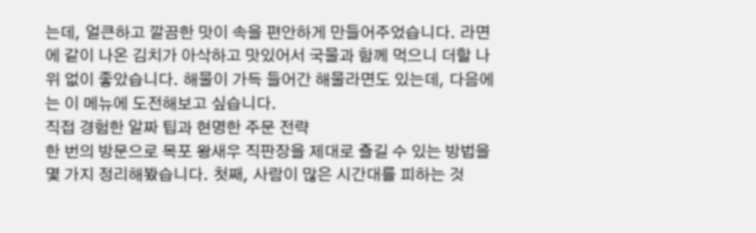는데, 얼큰하고 깔끔한 맛이 속을 편안하게 만들어주었습니다. 라면에 같이 나온 김치가 아삭하고 맛있어서 국물과 함께 먹으니 더할 나위 없이 좋았습니다. 해물이 가득 들어간 해물라면도 있는데, 다음에는 이 메뉴에 도전해보고 싶습니다.
직접 경험한 알짜 팁과 현명한 주문 전략
한 번의 방문으로 목포 왕새우 직판장을 제대로 즐길 수 있는 방법을 몇 가지 정리해봤습니다. 첫째, 사람이 많은 시간대를 피하는 것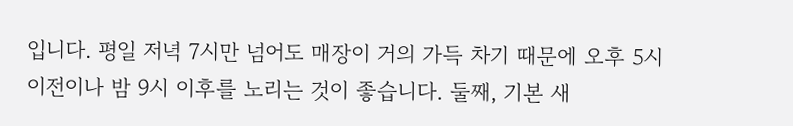입니다. 평일 저녁 7시만 넘어도 매장이 거의 가득 차기 때문에 오후 5시 이전이나 밤 9시 이후를 노리는 것이 좋습니다. 둘째, 기본 새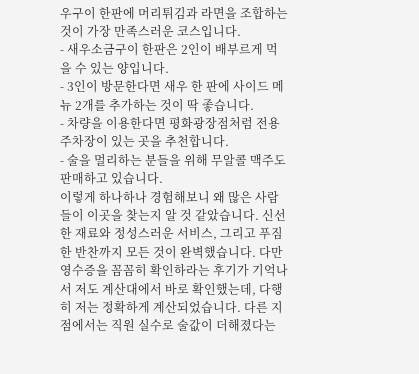우구이 한판에 머리튀김과 라면을 조합하는 것이 가장 만족스러운 코스입니다.
- 새우소금구이 한판은 2인이 배부르게 먹을 수 있는 양입니다.
- 3인이 방문한다면 새우 한 판에 사이드 메뉴 2개를 추가하는 것이 딱 좋습니다.
- 차량을 이용한다면 평화광장점처럼 전용 주차장이 있는 곳을 추천합니다.
- 술을 멀리하는 분들을 위해 무알콜 맥주도 판매하고 있습니다.
이렇게 하나하나 경험해보니 왜 많은 사람들이 이곳을 찾는지 알 것 같았습니다. 신선한 재료와 정성스러운 서비스, 그리고 푸짐한 반찬까지 모든 것이 완벽했습니다. 다만 영수증을 꼼꼼히 확인하라는 후기가 기억나서 저도 계산대에서 바로 확인했는데, 다행히 저는 정확하게 계산되었습니다. 다른 지점에서는 직원 실수로 술값이 더해졌다는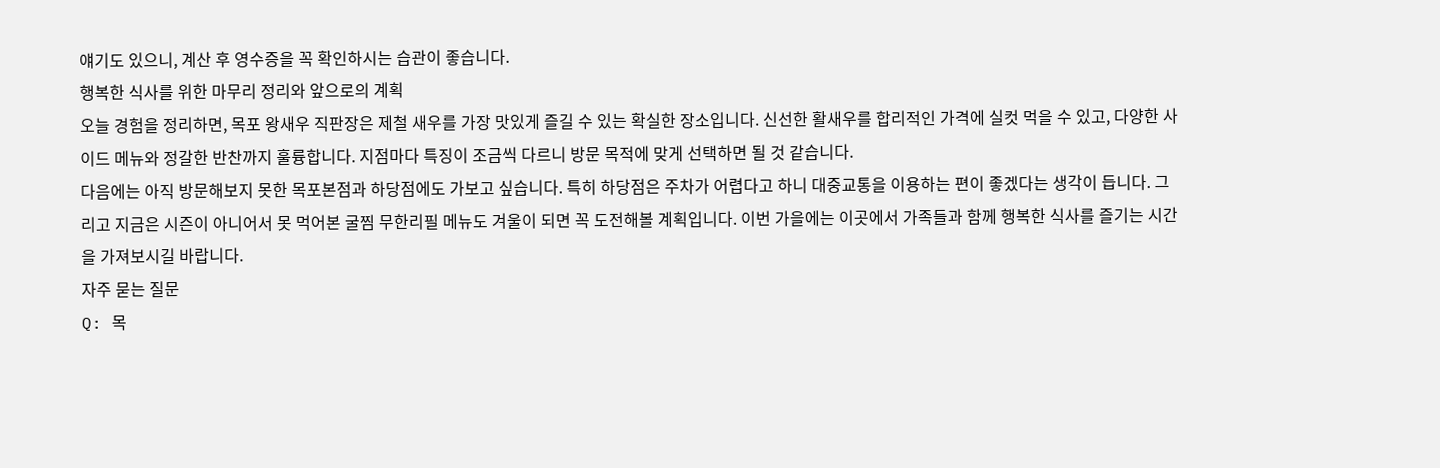얘기도 있으니, 계산 후 영수증을 꼭 확인하시는 습관이 좋습니다.
행복한 식사를 위한 마무리 정리와 앞으로의 계획
오늘 경험을 정리하면, 목포 왕새우 직판장은 제철 새우를 가장 맛있게 즐길 수 있는 확실한 장소입니다. 신선한 활새우를 합리적인 가격에 실컷 먹을 수 있고, 다양한 사이드 메뉴와 정갈한 반찬까지 훌륭합니다. 지점마다 특징이 조금씩 다르니 방문 목적에 맞게 선택하면 될 것 같습니다.
다음에는 아직 방문해보지 못한 목포본점과 하당점에도 가보고 싶습니다. 특히 하당점은 주차가 어렵다고 하니 대중교통을 이용하는 편이 좋겠다는 생각이 듭니다. 그리고 지금은 시즌이 아니어서 못 먹어본 굴찜 무한리필 메뉴도 겨울이 되면 꼭 도전해볼 계획입니다. 이번 가을에는 이곳에서 가족들과 함께 행복한 식사를 즐기는 시간을 가져보시길 바랍니다.
자주 묻는 질문
Q: 목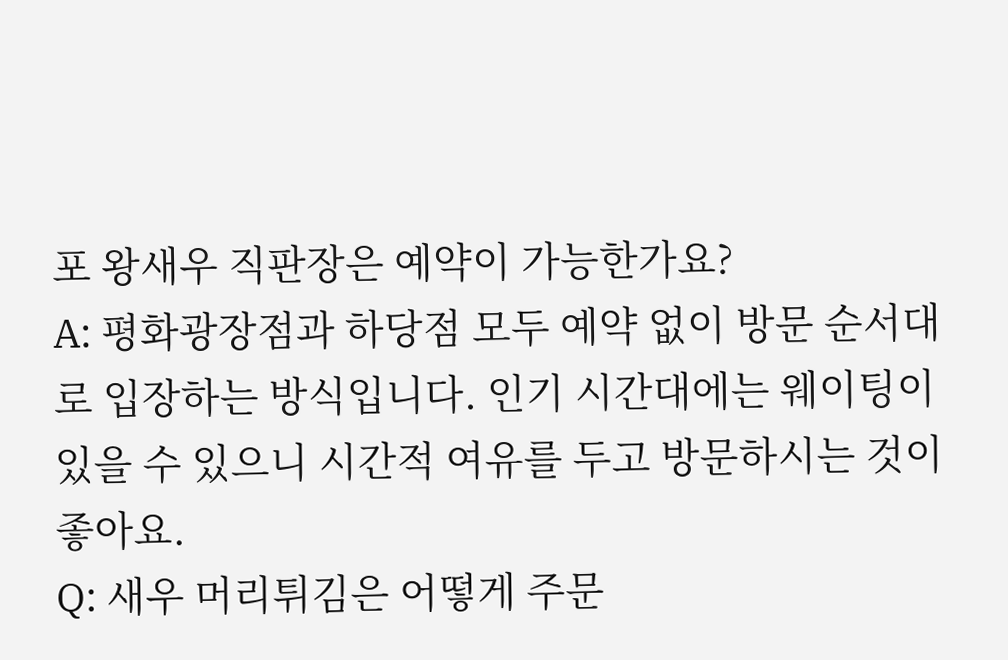포 왕새우 직판장은 예약이 가능한가요?
A: 평화광장점과 하당점 모두 예약 없이 방문 순서대로 입장하는 방식입니다. 인기 시간대에는 웨이팅이 있을 수 있으니 시간적 여유를 두고 방문하시는 것이 좋아요.
Q: 새우 머리튀김은 어떻게 주문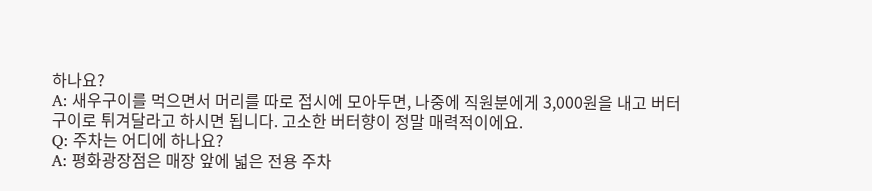하나요?
A: 새우구이를 먹으면서 머리를 따로 접시에 모아두면, 나중에 직원분에게 3,000원을 내고 버터구이로 튀겨달라고 하시면 됩니다. 고소한 버터향이 정말 매력적이에요.
Q: 주차는 어디에 하나요?
A: 평화광장점은 매장 앞에 넓은 전용 주차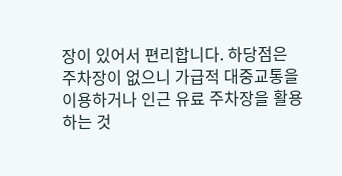장이 있어서 편리합니다. 하당점은 주차장이 없으니 가급적 대중교통을 이용하거나 인근 유료 주차장을 활용하는 것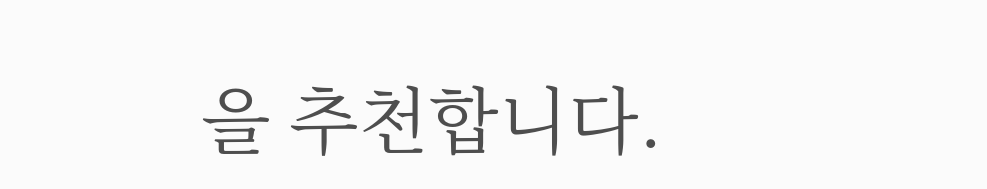을 추천합니다.